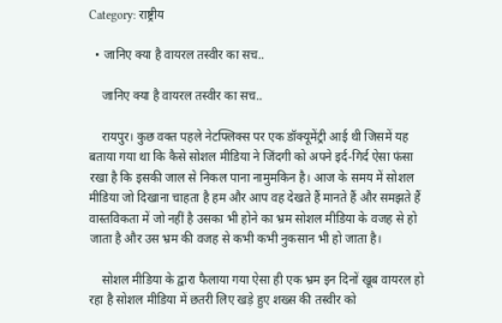Category: राष्ट्रीय

  • जानिए क्या है वायरल तस्वीर का सच..

    जानिए क्या है वायरल तस्वीर का सच..

    रायपुर। कुछ वक्त पहले नेटफ्लिक्स पर एक डॉक्यूमेंट्री आई थी जिसमें यह बताया गया था कि कैसे सोशल मीडिया ने जिंदगी को अपने इर्द-गिर्द ऐसा फंसा रखा है कि इसकी जाल से निकल पाना नामुमकिन है। आज के समय में सोशल मीडिया जो दिखाना चाहता है हम और आप वह देखते हैं मानते हैं और समझते हैं वास्तविकता में जो नहीं है उसका भी होने का भ्रम सोशल मीडिया के वजह से हो जाता है और उस भ्रम की वजह से कभी कभी नुकसान भी हो जाता है।

    सोशल मीडिया के द्वारा फैलाया गया ऐसा ही एक भ्रम इन दिनों खूब वायरल हो रहा है सोशल मीडिया में छतरी लिए खड़े हुए शख्स की तस्वीर को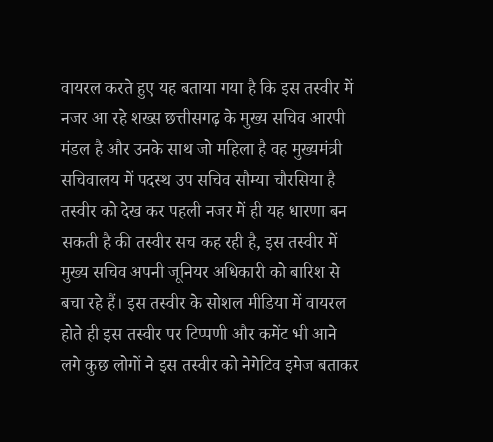वायरल करते हुए यह बताया गया है कि इस तस्वीर में नजर आ रहे शख्स छत्तीसगढ़ के मुख्य सचिव आरपी मंडल है और उनके साथ जो महिला है वह मुख्यमंत्री सचिवालय में पदस्थ उप सचिव सौम्या चौरसिया है तस्वीर को देख कर पहली नजर में ही यह धारणा बन सकती है की तस्वीर सच कह रही है, इस तस्वीर में मुख्य सचिव अपनी जूनियर अधिकारी को बारिश से बचा रहे हैं। इस तस्वीर के सोशल मीडिया में वायरल होते ही इस तस्वीर पर टिप्पणी और कमेंट भी आने लगे कुछ लोगों ने इस तस्वीर को नेगेटिव इमेज बताकर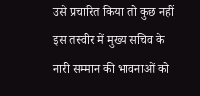उसे प्रचारित किया तो कुछ नहीं इस तस्वीर में मुख्य सचिव के नारी सम्मान की भावनाओं को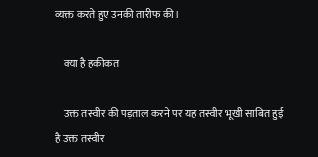व्यक्त करते हुए उनकी तारीफ की।

    क्या है हकीकत

    उक्त तस्वीर की पड़ताल करने पर यह तस्वीर भूखी साबित हुई है उक्त तस्वीर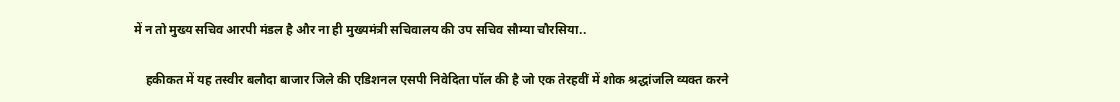में न तो मुख्य सचिव आरपी मंडल है और ना ही मुख्यमंत्री सचिवालय की उप सचिव सौम्या चौरसिया..

    हकीकत में यह तस्वीर बलौदा बाजार जिले की एडिशनल एसपी निवेदिता पॉल की है जो एक तेरहवीं में शोक श्रद्धांजलि व्यक्त करने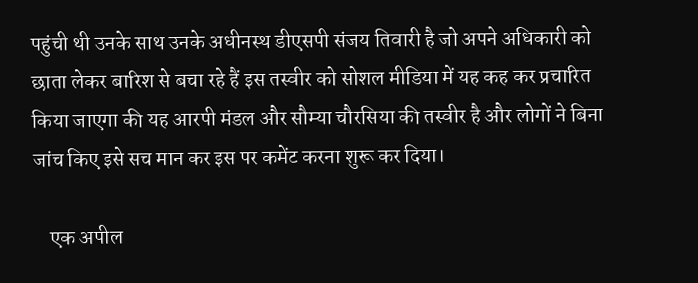पहुंची थी उनके साथ उनके अधीनस्थ डीएसपी संजय तिवारी है जो अपने अधिकारी को छाता लेकर बारिश से बचा रहे हैं इस तस्वीर को सोशल मीडिया में यह कह कर प्रचारित किया जाएगा की यह आरपी मंडल और सौम्या चौरसिया की तस्वीर है और लोगों ने बिना जांच किए इसे सच मान कर इस पर कमेंट करना शुरू कर दिया।

    एक अपील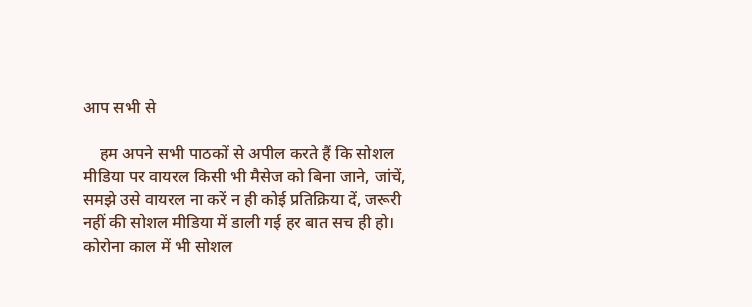आप सभी से

    हम अपने सभी पाठकों से अपील करते हैं कि सोशल मीडिया पर वायरल किसी भी मैसेज को बिना जाने, जांचें, समझे उसे वायरल ना करें न ही कोई प्रतिक्रिया दें, जरूरी नहीं की सोशल मीडिया में डाली गई हर बात सच ही हो। कोरोना काल में भी सोशल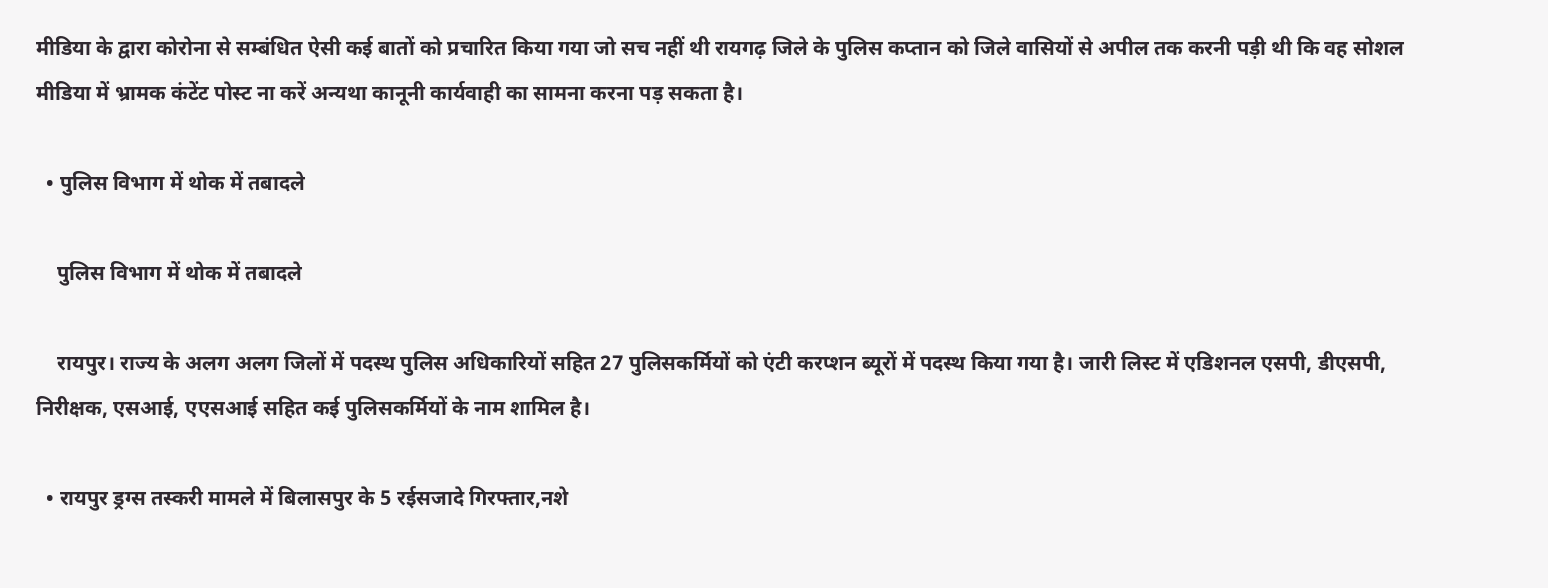मीडिया के द्वारा कोरोना से सम्बंधित ऐसी कई बातों को प्रचारित किया गया जो सच नहीं थी रायगढ़ जिले के पुलिस कप्तान को जिले वासियों से अपील तक करनी पड़ी थी कि वह सोशल मीडिया में भ्रामक कंटेंट पोस्ट ना करें अन्यथा कानूनी कार्यवाही का सामना करना पड़ सकता है।

  • पुलिस विभाग में थोक में तबादले

    पुलिस विभाग में थोक में तबादले

    रायपुर। राज्य के अलग अलग जिलों में पदस्थ पुलिस अधिकारियों सहित 27 पुलिसकर्मियों को एंटी करप्शन ब्यूरों में पदस्थ किया गया है। जारी लिस्ट में एडिशनल एसपी, डीएसपी, निरीक्षक, एसआई, एएसआई सहित कई पुलिसकर्मियों के नाम शामिल है।

  • रायपुर ड्रग्स तस्करी मामले में बिलासपुर के 5 रईसजादे गिरफ्तार,नशे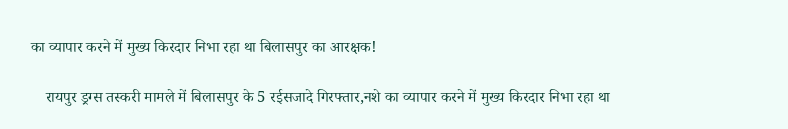का व्यापार करने में मुख्य किरदार निभा रहा था बिलासपुर का आरक्षक!

    रायपुर ड्रग्स तस्करी मामले में बिलासपुर के 5 रईसजादे गिरफ्तार,नशे का व्यापार करने में मुख्य किरदार निभा रहा था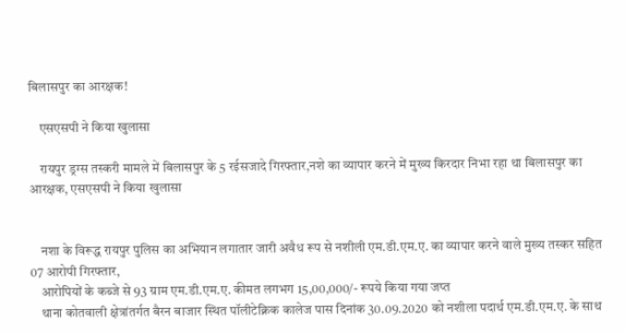बिलासपुर का आरक्षक!

    एसएसपी ने किया खुलासा

    रायपुर ड्रग्स तस्करी मामले में बिलासपुर के 5 रईसजादे गिरफ्तार,नशे का व्यापार करने में मुख्य किरदार निभा रहा था बिलासपुर का आरक्षक, एसएसपी ने किया खुलासा


    नशा के विरूद्ध रायपुर पुलिस का अभियान लगातार जारी अवैध रूप से नशीली एम.डी.एम.ए. का व्यापार करने वाले मुख्य तस्कर सहित 07 आरोपी गिरफ्तार,
    आरोपियों के कब्जे से 93 ग्राम एम.डी.एम.ए. कीमत लगभग 15,00,000/- रूपये किया गया जप्त
    थाना कोतवाली क्षेत्रांतर्गत बैरन बाजार स्थित पॉलीटेक्निक कालेज पास दिनांक 30.09.2020 को नशीला पदार्थ एम.डी.एम.ए. के साथ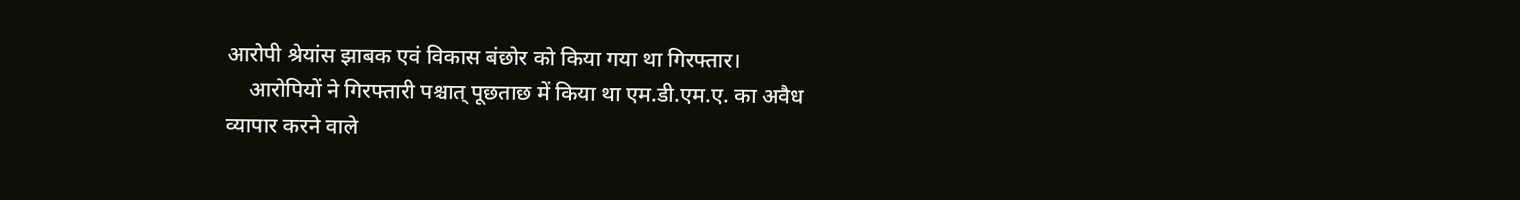आरोपी श्रेयांस झाबक एवं विकास बंछोर को किया गया था गिरफ्तार।
    आरोपियों ने गिरफ्तारी पश्चात् पूछताछ में किया था एम.डी.एम.ए. का अवैध व्यापार करने वाले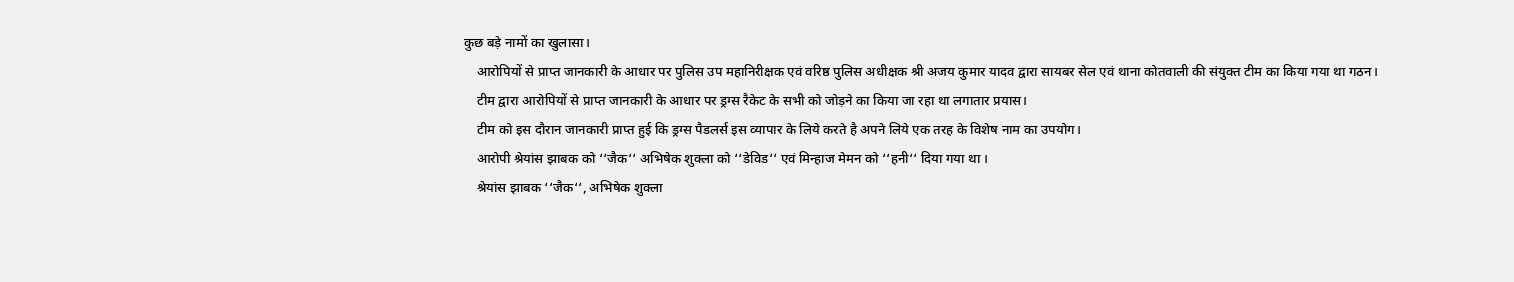कुछ बड़े नामों का खुलासा।
    आरोपियों से प्राप्त जानकारी के आधार पर पुलिस उप महानिरीक्षक एवं वरिष्ठ पुलिस अधीक्षक श्री अजय कुमार यादव द्वारा सायबर सेल एवं थाना कोतवाली की संयुक्त टीम का किया गया था गठन।
    टीम द्वारा आरोपियों से प्राप्त जानकारी के आधार पर ड्रग्स रैकेट के सभी को जोड़ने का किया जा रहा था लगातार प्रयास।
    टीम को इस दौरान जानकारी प्राप्त हुई कि ड्रग्स पैडलर्स इस व्यापार के लिये करते है अपने लिये एक तरह के विशेष नाम का उपयोग।
    आरोपी श्रेयांस झाबक को ‘‘जैक‘‘ अभिषेक शुक्ला को ‘‘डेविड‘‘ एवं मिन्हाज मेमन को ‘‘हनी‘‘ दिया गया था ।
    श्रेयांस झाबक ‘‘जैक‘‘, अभिषेक शुक्ला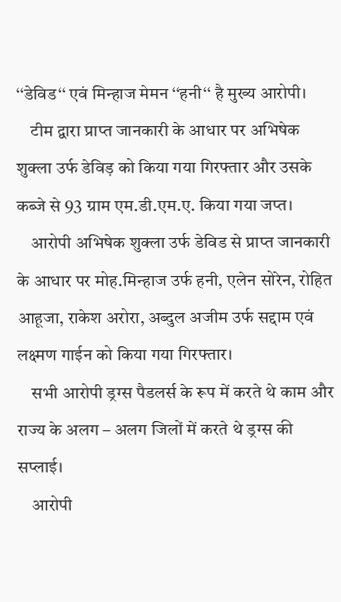‘‘डेविड‘‘ एवं मिन्हाज मेमन ‘‘हनी‘‘ है मुख्य आरोपी।
    टीम द्वारा प्राप्त जानकारी के आधार पर अभिषेक शुक्ला उर्फ डेविड़ को किया गया गिरफ्तार और उसके कब्जे से 93 ग्राम एम.डी.एम.ए. किया गया जप्त।
    आरोपी अभिषेक शुक्ला उर्फ डेविड से प्राप्त जानकारी के आधार पर मोह.मिन्हाज उर्फ हनी, एलेन सोरेन, रोहित आहूजा, राकेश अरोरा, अब्दुल अजीम उर्फ सद्दाम एवं लक्ष्मण गाईन को किया गया गिरफ्तार।
    सभी आरोपी ड्रग्स पैडलर्स के रूप में करते थे काम और राज्य के अलग – अलग जिलों में करते थे ड्रग्स की सप्लाई।
    आरोपी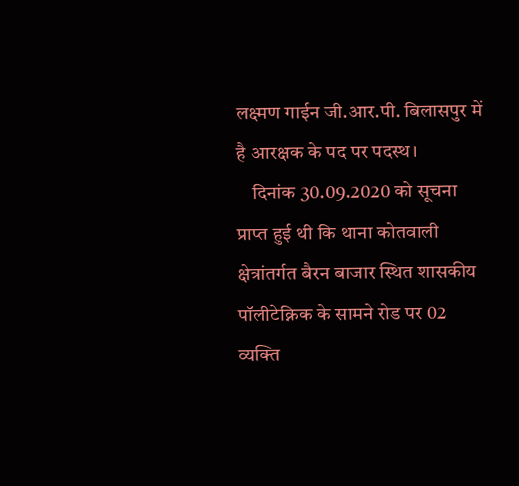लक्ष्मण गाईन जी.आर.पी. बिलासपुर में है आरक्षक के पद पर पदस्थ।
    दिनांक 30.09.2020 को सूचना प्राप्त हुई थी कि थाना कोतवाली क्षेत्रांतर्गत बैरन बाजार स्थित शासकीय पॉलीटेक्निक के सामने रोड पर 02 व्यक्ति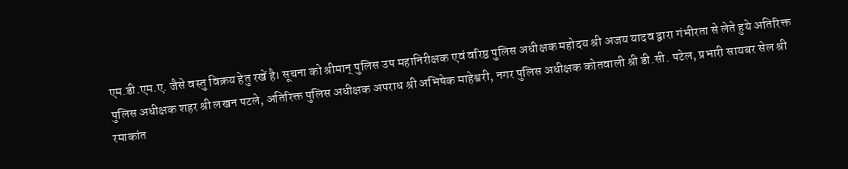एम.डी.एम.ए. जैसे वस्तु विक्रय हेतु रखें है। सूचना को श्रीमान् पुलिस उप महानिरीक्षक एवं वरिष्ठ पुलिस अधीक्षक महोदय श्री अजय यादव द्वारा गंभीरता से लेते हुये अतिरिक्त पुलिस अधीक्षक शहर श्री लखन पटले, अतिरिक्त पुलिस अधीक्षक अपराध श्री अभिषेक माहेश्वरी, नगर पुलिस अधीक्षक कोतवाली श्री डी.सी. पटेल, प्रभारी सायबर सेल श्री रमाकांत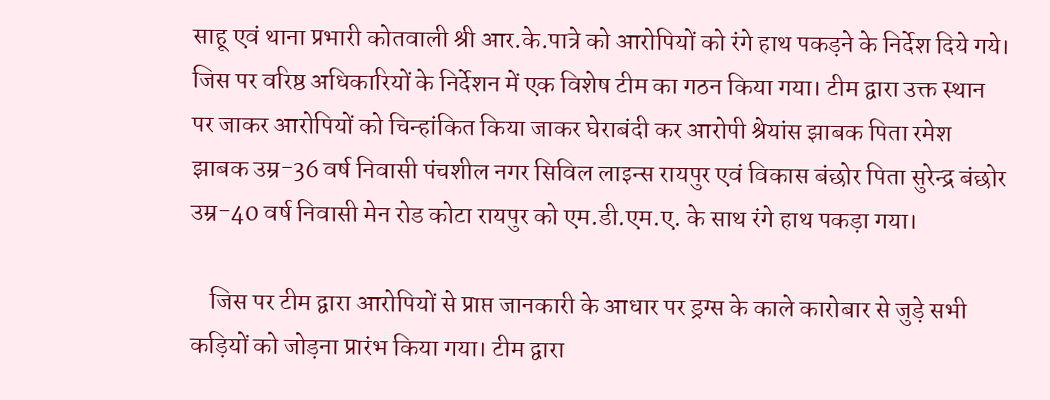साहू एवं थाना प्रभारी कोतवाली श्री आर.के.पात्रे को आरोपियों को रंगे हाथ पकड़ने के निर्देश दिये गये। जिस पर वरिष्ठ अधिकारियों के निर्देशन में एक विशेष टीम का गठन किया गया। टीम द्वारा उक्त स्थान पर जाकर आरोपियों को चिन्हांकित किया जाकर घेराबंदी कर आरोपी श्रेयांस झाबक पिता रमेश झाबक उम्र-36 वर्ष निवासी पंचशील नगर सिविल लाइन्स रायपुर एवं विकास बंछोर पिता सुरेन्द्र बंछोर उम्र-40 वर्ष निवासी मेन रोड कोटा रायपुर को एम.डी.एम.ए. के साथ रंगे हाथ पकड़ा गया।

    जिस पर टीम द्वारा आरोपियों से प्राप्त जानकारी के आधार पर ड्रग्स के काले कारोबार से जुड़े सभी कड़ियों को जोड़ना प्रारंभ किया गया। टीम द्वारा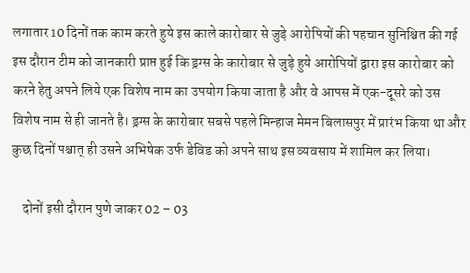लगातार 10 दिनों तक काम करते हुये इस काले कारोबार से जुड़े आरोपियों की पहचान सुनिश्चित की गई इस दौरान टीम को जानकारी प्राप्त हुई कि ड्रग्स के कारोबार से जुड़े हुये आरोपियों द्वारा इस कारोबार को करने हेतु अपने लिये एक विशेष नाम का उपयोग किया जाता है और वे आपस में एक-दूसरे को उस विशेष नाम से ही जानते है। ड्रग्स के कारोबार सबसे पहले मिन्हाज मेमन बिलासपुर में प्रारंभ किया था और कुछ दिनों पश्चात् ही उसने अभिषेक उर्फ डेविड को अपने साथ इस व्यवसाय में शामिल कर लिया।

    दोनों इसी दौरान पुणे जाकर 02 – 03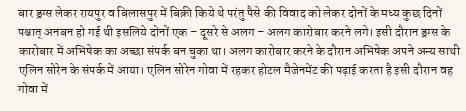बार ड्रग्स लेकर रायपुर व बिलासपुर में बिक्री किये थे परंतु पैसे की विवाद को लेकर दोनों के मध्य कुछ दिनों पश्चात् अनबन हो गई थी इसलिये दोनों एक – दूसरे से अलग – अलग कारोबार करने लगे। इसी दौरान ड्रग्स के कारोबार में अभिषेक का अच्छा संपर्क बन चुका था। अलग कारोबार करने के दौरान अभिषेक अपने अन्य साथी एलिन सोरेन के संपर्क में आया। एलिन सोरेन गोवा में रहकर होटल मैजेनमेंट की पढ़ाई करता है इसी दौरान वह गोवा में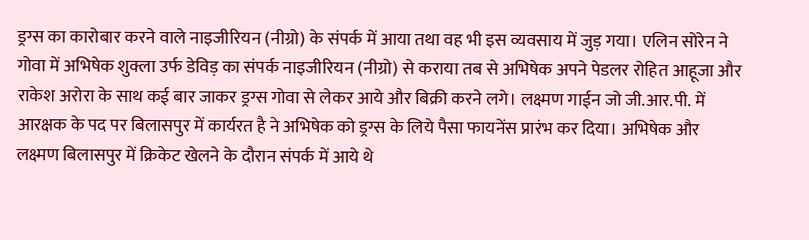ड्रग्स का कारोबार करने वाले नाइजीरियन (नीग्रो) के संपर्क में आया तथा वह भी इस व्यवसाय में जुड़ गया। एलिन सोरेन ने गोवा में अभिषेक शुक्ला उर्फ डेविड़ का संपर्क नाइजीरियन (नीग्रो) से कराया तब से अभिषेक अपने पेडलर रोहित आहूजा और राकेश अरोरा के साथ कई बार जाकर ड्रग्स गोवा से लेकर आये और बिक्री करने लगे। लक्ष्मण गाईन जो जी.आर.पी. में आरक्षक के पद पर बिलासपुर में कार्यरत है ने अभिषेक को ड्रग्स के लिये पैसा फायनेंस प्रारंभ कर दिया। अभिषेक और लक्ष्मण बिलासपुर में क्रिकेट खेलने के दौरान संपर्क में आये थे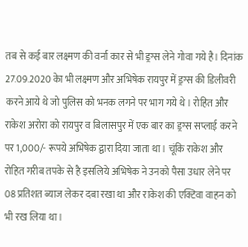तब से कई बार लक्ष्मण की वर्ना कार से भी ड्रग्स लेने गोवा गये है। दिनांक 27.09.2020 केा भी लक्ष्मण और अभिषेक रायपुर में ड्रग्स की डिलीवरी करने आये थे जो पुलिस को भनक लगने पर भाग गये थे। रोहित और राकेश अरोरा को रायपुर व बिलासपुर में एक बार का ड्रग्स सप्लाई करने पर 1,000/- रूपये अभिषेक द्वारा दिया जाता था। चूंकि राकेश और रोहित गरीब तपके से है इसलिये अभिषेक ने उनको पैसा उधार लेने पर 08 प्रतिशत ब्याज लेकर दबा रखा था और राकेश की एक्टिवा वाहन को भी रख लिया था।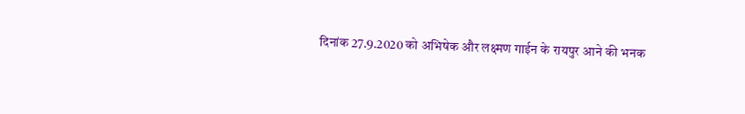दिनांक 27.9.2020 को अभिषेक और लक्ष्मण गाईन के रायपुर आने की भनक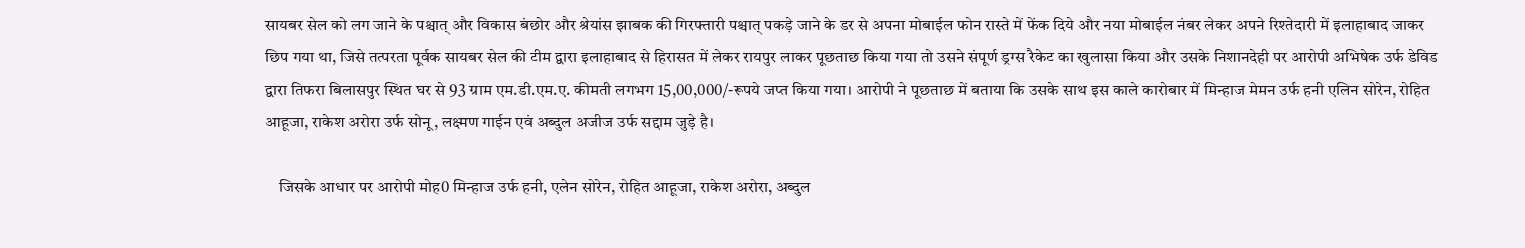सायबर सेल को लग जाने के पश्चात् और विकास बंछोर और श्रेयांस झाबक की गिरफ्तारी पश्चात् पकड़े जाने के डर से अपना मोबाईल फोन रास्ते में फेंक दिये और नया मोबाईल नंबर लेकर अपने रिश्तेदारी में इलाहाबाद जाकर छिप गया था, जिसे तत्परता पूर्वक सायबर सेल की टीम द्वारा इलाहाबाद से हिरासत में लेकर रायपुर लाकर पूछताछ किया गया तो उसने संपूर्ण ड्रग्स रैकेट का खुलासा किया और उसके निशानदेही पर आरोपी अभिषेक उर्फ डेविड द्वारा तिफरा बिलासपुर स्थित घर से 93 ग्राम एम.डी.एम.ए. कीमती लगभग 15,00,000/-रूपये जप्त किया गया। आरोपी ने पूछताछ में बताया कि उसके साथ इस काले कारोबार में मिन्हाज मेमन उर्फ हनी एलिन सोरेन, रोहित आहूजा, राकेश अरोरा उर्फ सोनू, लक्ष्मण गाईन एवं अब्दुल अजीज उर्फ सद्दाम जुड़े है।

    जिसके आधार पर आरोपी मोह0 मिन्हाज उर्फ हनी, एलेन सोरेन, रोहित आहूजा, राकेश अरोरा, अब्दुल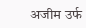अजीम उर्फ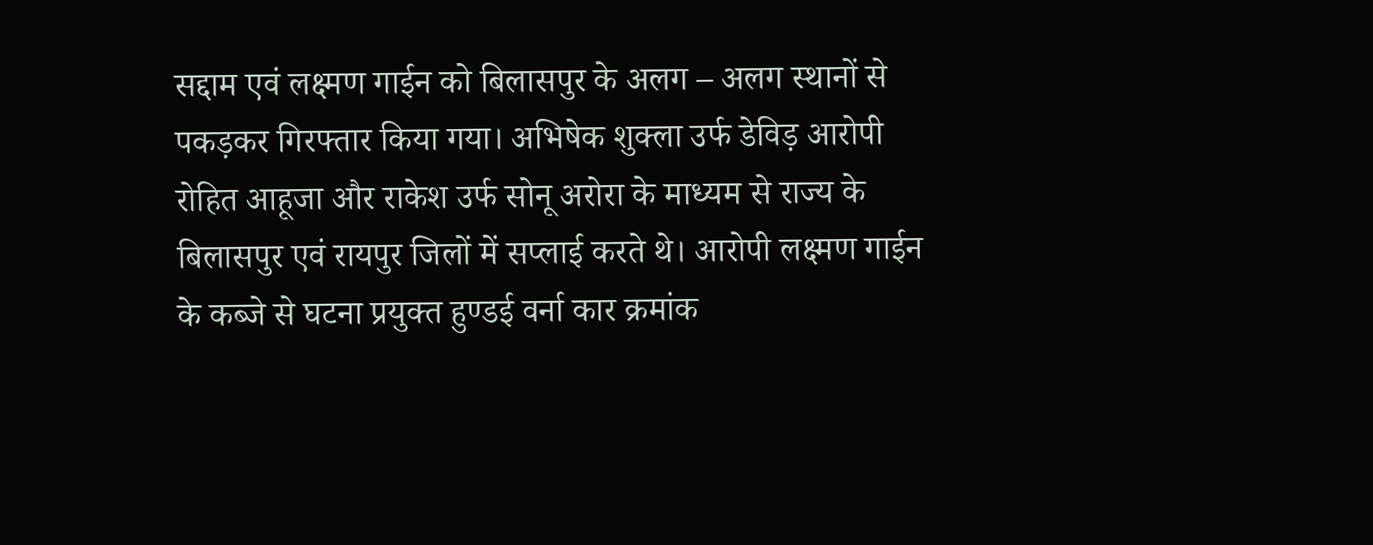सद्दाम एवं लक्ष्मण गाईन को बिलासपुर के अलग – अलग स्थानों से पकड़कर गिरफ्तार किया गया। अभिषेक शुक्ला उर्फ डेविड़ आरोपी रोहित आहूजा और राकेश उर्फ सोनू अरोरा के माध्यम से राज्य के बिलासपुर एवं रायपुर जिलों में सप्लाई करते थे। आरोपी लक्ष्मण गाईन के कब्जे से घटना प्रयुक्त हुण्डई वर्ना कार क्रमांक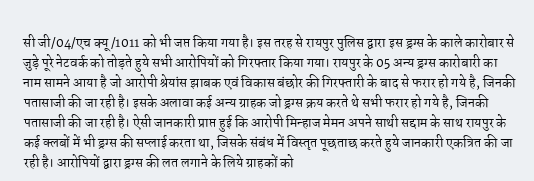सी जी/04/एच क्यू/1011 को भी जप्त किया गया है। इस तरह से रायपुर पुलिस द्वारा इस ड्रग्स के काले कारोबार से जुड़े पूरे नेटवर्क को तोड़ते हुये सभी आरोपियों को गिरफ्तार किया गया। रायपुर के 05 अन्य ड्रग्स कारोबारी का नाम सामने आया है जो आरोपी श्रेयांस झाबक एवं विकास बंछोर की गिरफ्तारी के बाद से फरार हो गये है, जिनकी पतासाजी की जा रही है। इसके अलावा कई अन्य ग्राहक जो ड्रग्स क्रय करते थे सभी फरार हो गये है, जिनकी पतासाजी की जा रही है। ऐसी जानकारी प्राप्त हुई कि आरोपी मिन्हाज मेमन अपने साथी सद्दाम के साथ रायपुर के कई क्लबों में भी ड्रग्स की सप्लाई करता था, जिसके संबंध में विस्तृत पूछताछ करते हुये जानकारी एकत्रित की जा रही है। आरोपियों द्वारा ड्रग्स की लत लगाने के लिये ग्राहकों को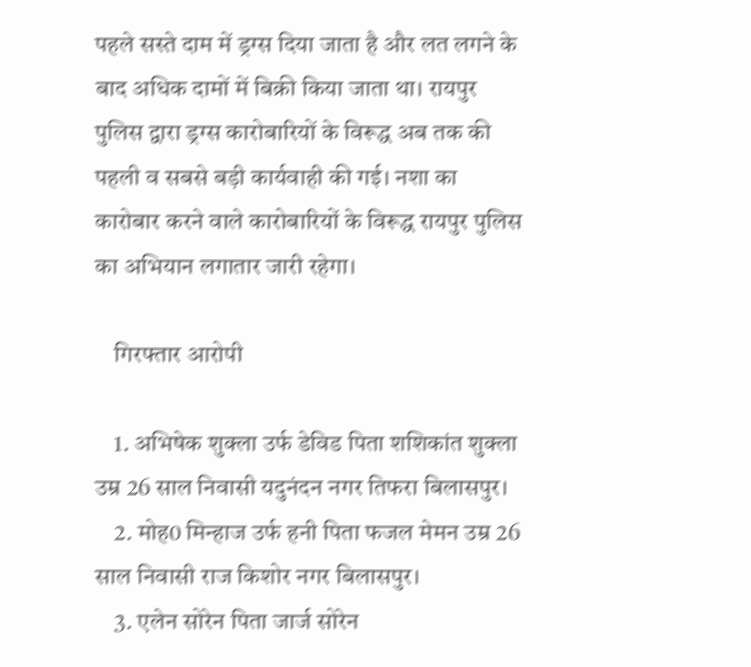पहले सस्ते दाम में ड्रग्स दिया जाता है और लत लगने के बाद अधिक दामों में बिक्री किया जाता था। रायपुर पुलिस द्वारा ड्रग्स कारोबारियों के विरूद्ध अब तक की पहली व सबसे बड़ी कार्यवाही की गई। नशा का कारोबार करने वाले कारोबारियों के विरूद्ध रायपुर पुलिस का अभियान लगातार जारी रहेगा।

    गिरफ्तार आरोपी

    1. अभिषेक शुक्ला उर्फ डेविड पिता शशिकांत शुक्ला उम्र 26 साल निवासी यदुनंदन नगर तिफरा बिलासपुर।
    2. मोह0 मिन्हाज उर्फ हनी पिता फजल मेमन उम्र 26 साल निवासी राज किशोर नगर बिलासपुर।
    3. एलेन सोरेन पिता जार्ज सोरेन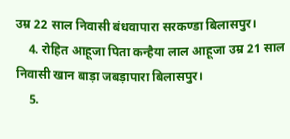उम्र 22 साल निवासी बंधवापारा सरकण्डा बिलासपुर।
    4. रोहित आहूजा पिता कन्हैया लाल आहूजा उम्र 21 साल निवासी खान बाड़ा जबड़ापारा बिलासपुर।
    5.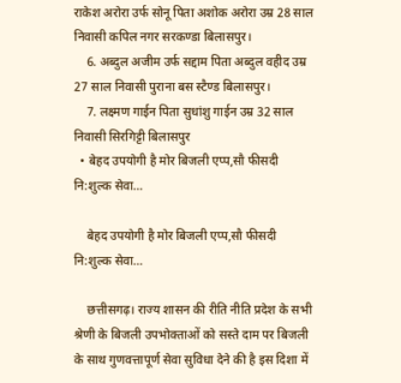राकेश अरोरा उर्फ सोनू पिता अशोक अरोरा उम्र 28 साल निवासी कपिल नगर सरकण्डा बिलासपुर।
    6. अब्दुल अजीम उर्फ सद्दाम पिता अब्दुल वहीद उम्र 27 साल निवासी पुराना बस स्टैण्ड बिलासपुर।
    7. लक्ष्मण गाईन पिता सुधांशु गाईन उम्र 32 साल निवासी सिरगिट्टी बिलासपुर
  • बेहद उपयोगी है मोर बिजली एप्प,सौ फीसदी नि:शुल्क सेवा…

    बेहद उपयोगी है मोर बिजली एप्प,सौ फीसदी नि:शुल्क सेवा…

    छत्तीसगढ़। राज्य शासन की रीति नीति प्रदेश के सभी श्रेणी के बिजली उपभोक्ताओं को सस्ते दाम पर बिजली के साथ गुणवत्तापूर्ण सेवा सुविधा देने की है इस दिशा में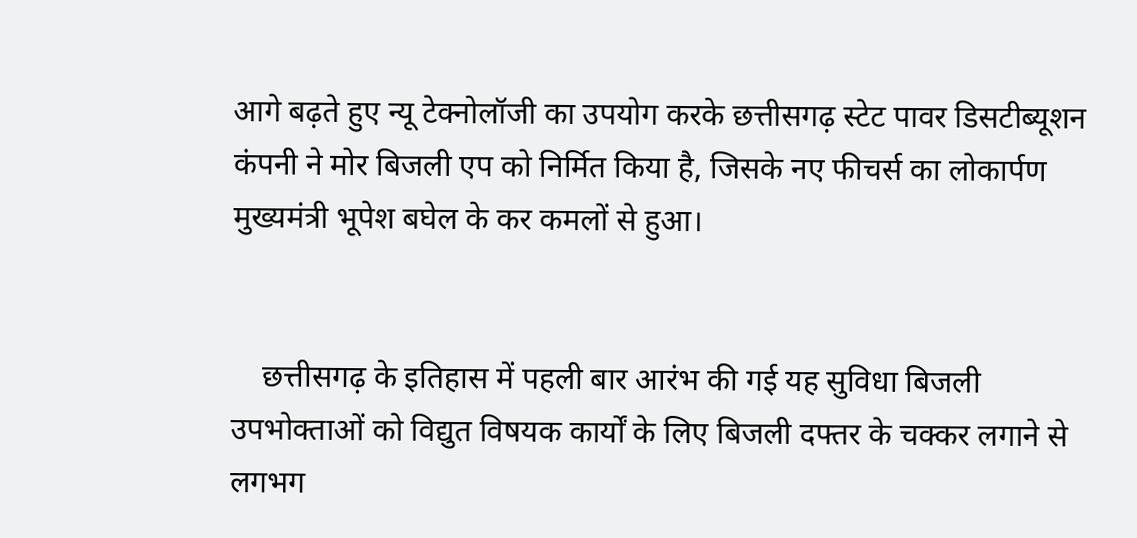आगे बढ़ते हुए न्यू टेक्नोलॉजी का उपयोग करके छत्तीसगढ़ स्टेट पावर डिसटीब्यूशन कंपनी ने मोर बिजली एप को निर्मित किया है, जिसके नए फीचर्स का लोकार्पण मुख्यमंत्री भूपेश बघेल के कर कमलों से हुआ।


    छत्तीसगढ़ के इतिहास में पहली बार आरंभ की गई यह सुविधा बिजली उपभोक्ताओं को विद्युत विषयक कार्यों के लिए बिजली दफ्तर के चक्कर लगाने से लगभग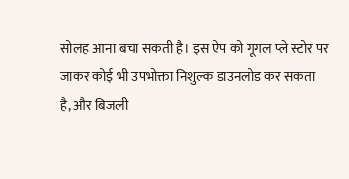सोलह आना बचा सकती है। इस ऐप को गूगल प्ले स्टोर पर जाकर कोई भी उपभोक्ता निशुल्क डाउनलोड कर सकता है, और बिजली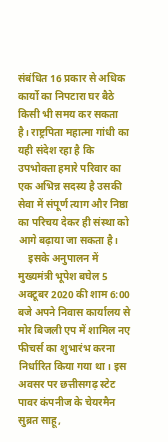संबंधित 16 प्रकार से अधिक कार्यो का निपटारा घर बैठे किसी भी समय कर सकता है। राष्ट्रपिता महात्मा गांधी का यही संदेश रहा है कि उपभोक्ता हमारे परिवार का एक अभिन्न सदस्य है उसकी सेवा में संपूर्ण त्याग और निष्ठा का परिचय देकर ही संस्था को आगे बढ़ाया जा सकता है।
    इसके अनुपालन में मुख्यमंत्री भूपेश बघेल 5 अक्टूबर 2020 की शाम 6:00 बजे अपने निवास कार्यालय से मोर बिजली एप में शामिल नए फीचर्स का शुभारंभ करना निर्धारित किया गया था। इस अवसर पर छत्तीसगढ़ स्टेट पावर कंपनीज के चेयरमैन सुब्रत साहू,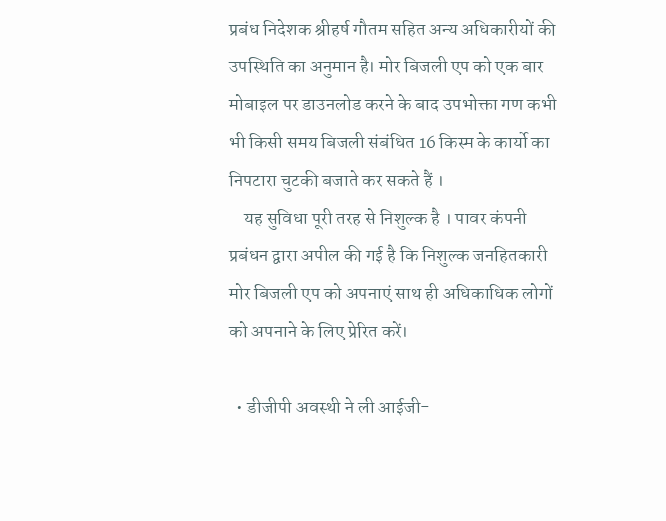प्रबंध निदेशक श्रीहर्ष गौतम सहित अन्य अधिकारीयों की उपस्थिति का अनुमान है। मोर बिजली एप को एक बार मोबाइल पर डाउनलोड करने के बाद उपभोक्ता गण कभी भी किसी समय बिजली संबंधित 16 किस्म के कार्यो का निपटारा चुटकी बजाते कर सकते हैं ।
    यह सुविधा पूरी तरह से निशुल्क है । पावर कंपनी प्रबंधन द्वारा अपील की गई है कि निशुल्क जनहितकारी मोर बिजली एप को अपनाएं साथ ही अधिकाधिक लोगों को अपनाने के लिए प्रेरित करें।

  • डीजीपी अवस्थी ने ली आईजी-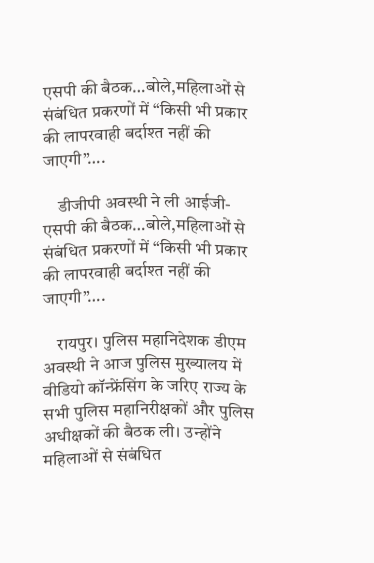एसपी की बैठक…बोले,महिलाओं से संबंधित प्रकरणों में “किसी भी प्रकार की लापरवाही बर्दाश्त नहीं की जाएगी”….

    डीजीपी अवस्थी ने ली आईजी-एसपी की बैठक…बोले,महिलाओं से संबंधित प्रकरणों में “किसी भी प्रकार की लापरवाही बर्दाश्त नहीं की जाएगी”….

    रायपुर। पुलिस महानिदेशक डीएम अवस्थी ने आज पुलिस मुख्यालय में वीडियो कॉन्फ्रेंसिंग के जरिए राज्य के सभी पुलिस महानिरीक्षकों और पुलिस अधीक्षकों की बैठक ली। उन्होंने महिलाओं से संबंधित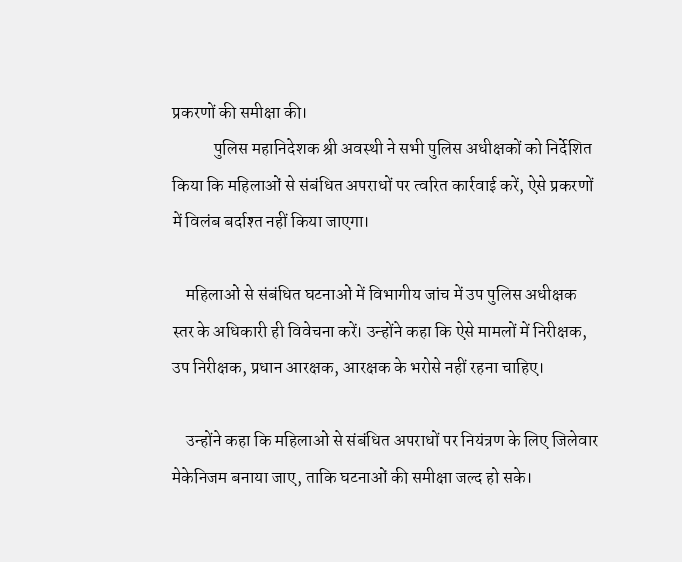प्रकरणों की समीक्षा की।
            पुलिस महानिदेशक श्री अवस्थी ने सभी पुलिस अधीक्षकों को निर्देशित किया कि महिलाओं से संबंधित अपराधों पर त्वरित कार्रवाई करें, ऐसे प्रकरणों में विलंब बर्दाश्त नहीं किया जाएगा।

    महिलाओं से संबंधित घटनाओं में विभागीय जांच में उप पुलिस अधीक्षक स्तर के अधिकारी ही विवेचना करें। उन्होंने कहा कि ऐसे मामलों में निरीक्षक, उप निरीक्षक, प्रधान आरक्षक, आरक्षक के भरोसे नहीं रहना चाहिए।

    उन्होंने कहा कि महिलाओं से संबंधित अपराधों पर नियंत्रण के लिए जिलेवार मेकेनिजम बनाया जाए, ताकि घटनाओं की समीक्षा जल्द हो सके।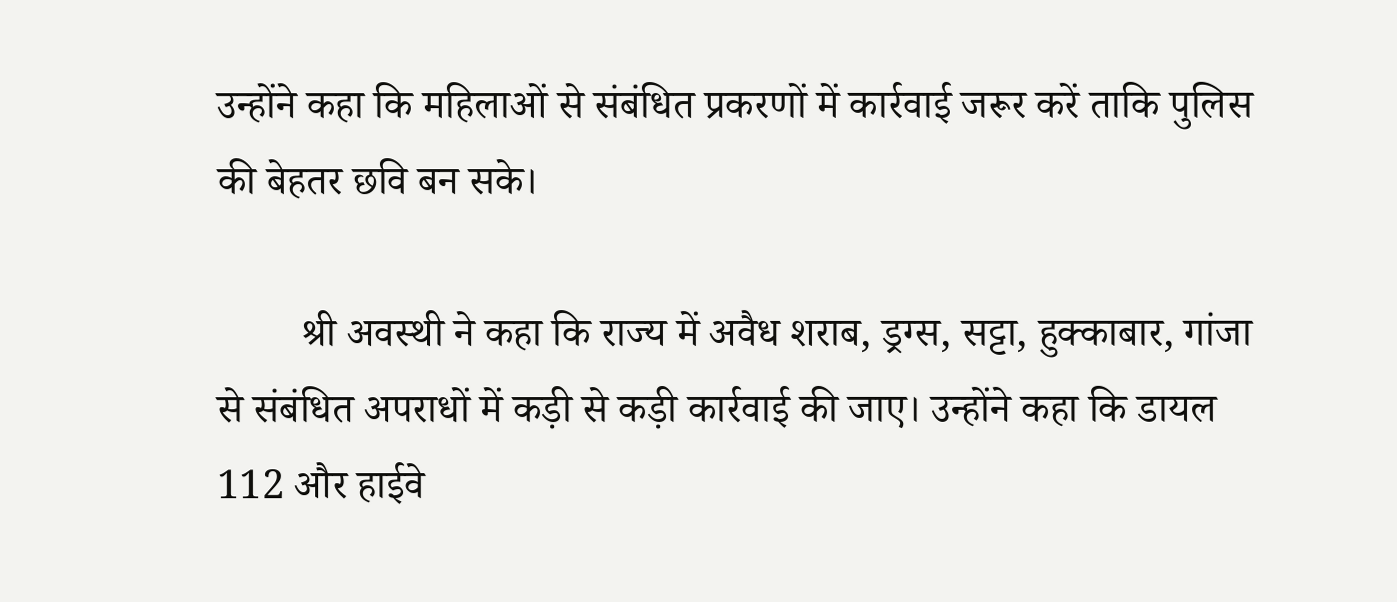उन्होंने कहा कि महिलाओं से संबंधित प्रकरणों में कार्रवाई जरूर करें ताकि पुलिस की बेहतर छवि बन सके।

        श्री अवस्थी ने कहा कि राज्य में अवैध शराब, ड्रग्स, सट्टा, हुक्काबार, गांजा से संबंधित अपराधों में कड़ी से कड़ी कार्रवाई की जाए। उन्होंने कहा कि डायल 112 और हाईवे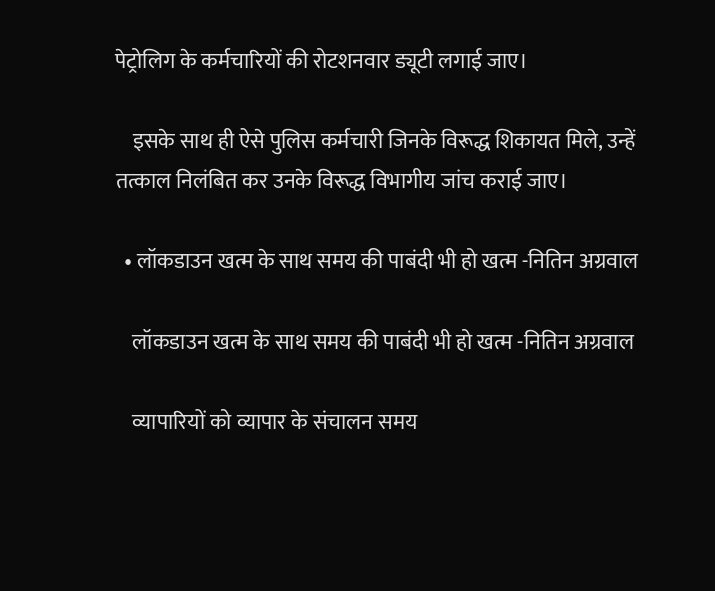पेट्रोलिग के कर्मचारियों की रोटशनवार ड्यूटी लगाई जाए।

    इसके साथ ही ऐसे पुलिस कर्मचारी जिनके विरूद्ध शिकायत मिले, उन्हें तत्काल निलंबित कर उनके विरूद्ध विभागीय जांच कराई जाए।

  • लॉकडाउन खत्म के साथ समय की पाबंदी भी हो खत्म -नितिन अग्रवाल

    लॉकडाउन खत्म के साथ समय की पाबंदी भी हो खत्म -नितिन अग्रवाल

    व्यापारियों को व्यापार के संचालन समय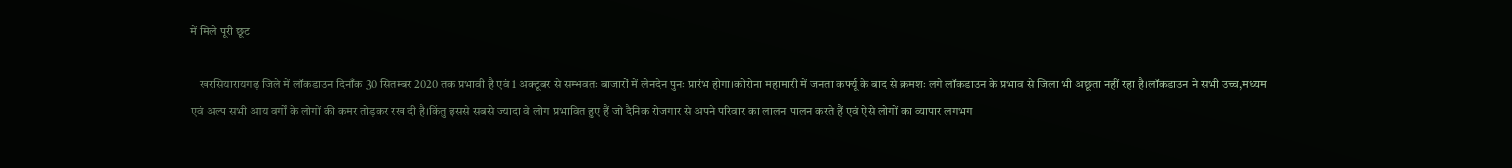में मिले पूरी छूट

    खरसियारायगढ़ जिले में लॉकडाउन दिनाँक 30 सितम्बर 2020 तक प्रभावी है एवं 1 अक्टूबर से सम्भवतः बाजारों में लेनदेन पुनः प्रारंभ होगा।कोरोना महामारी में जनता कर्फ्यू के बाद से क्रमशः लगे लॉकडाउन के प्रभाव से जिला भी अछूता नहीं रहा है।लॉकडाउन ने सभी उच्च,मध्यम एवं अल्प सभी आय वर्गों के लोगों की कमर तोड़कर रख दी है।किंतु इससे सबसे ज्यादा वे लोग प्रभावित हुए हैं जो दैनिक रोजगार से अपने परिवार का लालन पालन करते हैं एवं ऐसे लोगों का व्यापार लगभग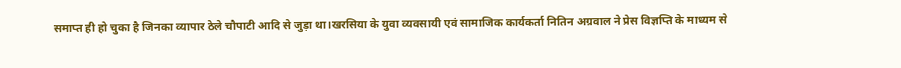समाप्त ही हो चुका है जिनका व्यापार ठेले चौपाटी आदि से जुड़ा था।खरसिया के युवा व्यवसायी एवं सामाजिक कार्यकर्ता नितिन अग्रवाल ने प्रेस विज्ञप्ति के माध्यम से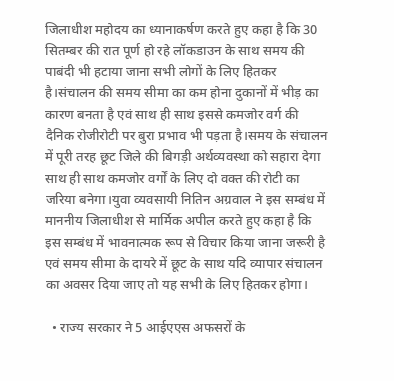जिलाधीश महोदय का ध्यानाकर्षण करते हुए कहा है कि 30 सितम्बर की रात पूर्ण हो रहे लॉकडाउन के साथ समय की पाबंदी भी हटाया जाना सभी लोगों के लिए हितकर है।संचालन की समय सीमा का कम होना दुकानों में भीड़ का कारण बनता है एवं साथ ही साथ इससे कमजोर वर्ग की दैनिक रोजीरोटी पर बुरा प्रभाव भी पड़ता है।समय के संचालन में पूरी तरह छूट जिले की बिगड़ी अर्थव्यवस्था को सहारा देगा साथ ही साथ कमजोर वर्गों के लिए दो वक्त की रोटी का जरिया बनेगा।युवा व्यवसायी नितिन अग्रवाल ने इस सम्बंध में माननीय जिलाधीश से मार्मिक अपील करते हुए कहा है कि इस सम्बंध में भावनात्मक रूप से विचार किया जाना जरूरी है एवं समय सीमा के दायरे में छूट के साथ यदि व्यापार संचालन का अवसर दिया जाए तो यह सभी के लिए हितकर होगा।

  • राज्य सरकार ने 5 आईएएस अफसरों के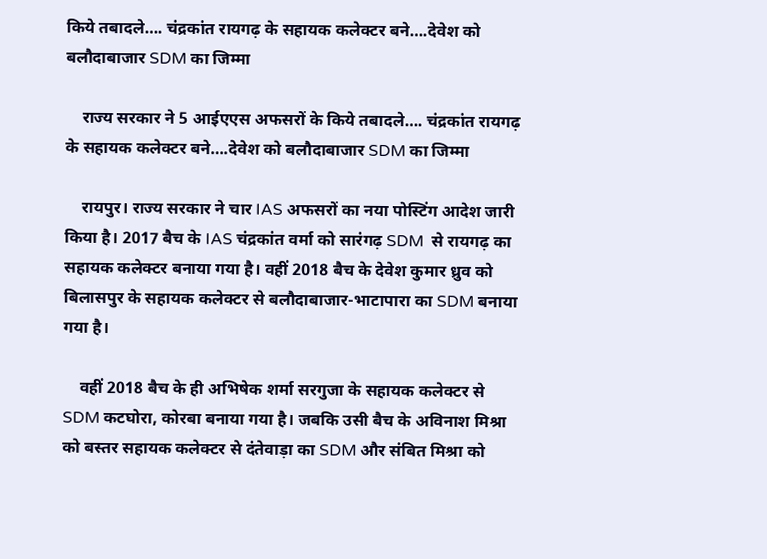किये तबादले…. चंद्रकांत रायगढ़ के सहायक कलेक्टर बने….देवेश को बलौदाबाजार SDM का जिम्मा

    राज्य सरकार ने 5 आईएएस अफसरों के किये तबादले…. चंद्रकांत रायगढ़ के सहायक कलेक्टर बने….देवेश को बलौदाबाजार SDM का जिम्मा

    रायपुर। राज्य सरकार ने चार IAS अफसरों का नया पोस्टिंग आदेश जारी किया है। 2017 बैच के IAS चंद्रकांत वर्मा को सारंगढ़ SDM  से रायगढ़ का सहायक कलेक्टर बनाया गया है। वहीं 2018 बैच के देवेश कुमार ध्रुव को बिलासपुर के सहायक कलेक्टर से बलौदाबाजार-भाटापारा का SDM बनाया गया है।

    वहीं 2018 बैच के ही अभिषेक शर्मा सरगुजा के सहायक कलेक्टर से SDM कटघोरा, कोरबा बनाया गया है। जबकि उसी बैच के अविनाश मिश्रा को बस्तर सहायक कलेक्टर से दंतेवाड़ा का SDM और संबित मिश्रा को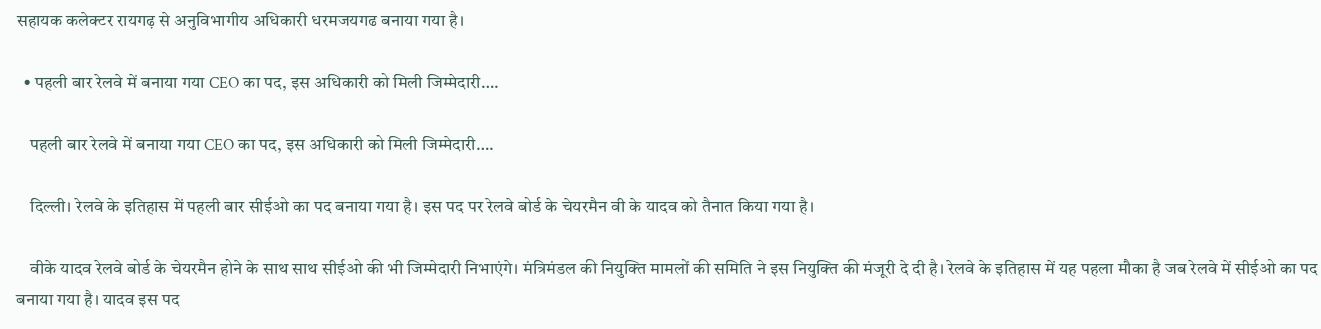सहायक कलेक्टर रायगढ़ से अनुविभागीय अधिकारी धरमजयगढ बनाया गया है।

  • पहली बार रेलवे में बनाया गया CEO का पद, इस अधिकारी को मिली जिम्मेदारी….

    पहली बार रेलवे में बनाया गया CEO का पद, इस अधिकारी को मिली जिम्मेदारी….

    दिल्ली। रेलवे के इतिहास में पहली बार सीईओ का पद बनाया गया है। इस पद पर रेलवे बोर्ड के चेयरमैन वी के यादव को तैनात किया गया है।

    वीके यादव रेलवे बोर्ड के चेयरमैन होने के साथ साथ सीईओ की भी जिम्मेदारी निभाएंगे। मंत्रिमंडल की नियुक्ति मामलों की समिति ने इस नियुक्ति की मंजूरी दे दी है। रेलवे के इतिहास में यह पहला मौका है जब रेलवे में सीईओ का पद बनाया गया है। यादव इस पद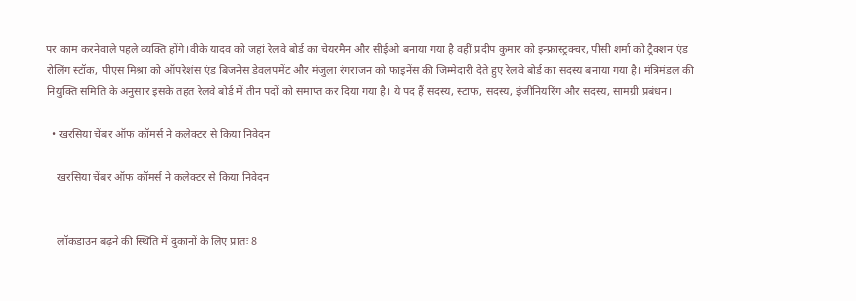पर काम करनेवाले पहले व्यक्ति होंगे।वीके यादव को जहां रेलवे बोर्ड का चेयरमैन और सीईओ बनाया गया है वहीं प्रदीप कुमार को इन्फ्रास्ट्रक्चर, पीसी शर्मा को ट्रैक्शन एंड रोलिंग स्टॉक, पीएस मिश्रा को ऑपरेशंस एंड बिजनेस डेवलपमेंट और मंजुला रंगराजन को फाइनेंस की जिम्मेदारी देते हुए रेलवे बोर्ड का सदस्य बनाया गया है। मंत्रिमंडल की नियुक्ति समिति के अनुसार इसके तहत रेलवे बोर्ड में तीन पदों को समाप्त कर दिया गया है। ये पद हैं सदस्य, स्टाफ, सदस्य, इंजीनियरिंग और सदस्य, सामग्री प्रबंधन।

  • खरसिया चेंबर ऑफ कॉमर्स ने कलेक्टर से किया निवेदन

    खरसिया चेंबर ऑफ कॉमर्स ने कलेक्टर से किया निवेदन


    लॉकडाउन बढ़ने की स्थिति में दुकानों के लिए प्रातः 8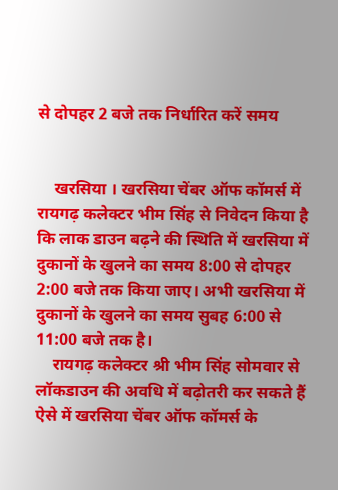से दोपहर 2 बजे तक निर्धारित करें समय


    खरसिया । खरसिया चेंबर ऑफ कॉमर्स में रायगढ़ कलेक्टर भीम सिंह से निवेदन किया है कि लाक डाउन बढ़ने की स्थिति में खरसिया में दुकानों के खुलने का समय 8:00 से दोपहर 2:00 बजे तक किया जाए। अभी खरसिया में दुकानों के खुलने का समय सुबह 6:00 से 11:00 बजे तक है।
    रायगढ़ कलेक्टर श्री भीम सिंह सोमवार से लॉकडाउन की अवधि में बढ़ोतरी कर सकते हैं ऐसे में खरसिया चेंबर ऑफ कॉमर्स के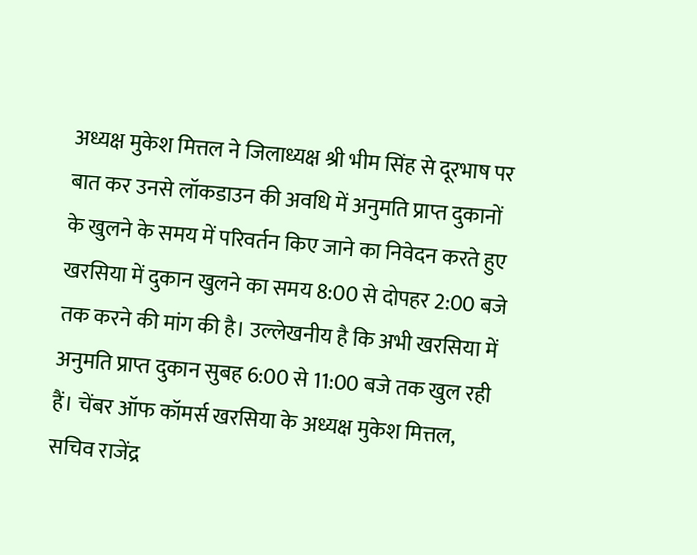अध्यक्ष मुकेश मित्तल ने जिलाध्यक्ष श्री भीम सिंह से दूरभाष पर बात कर उनसे लॉकडाउन की अवधि में अनुमति प्राप्त दुकानों के खुलने के समय में परिवर्तन किए जाने का निवेदन करते हुए खरसिया में दुकान खुलने का समय 8:00 से दोपहर 2:00 बजे तक करने की मांग की है। उल्लेखनीय है कि अभी खरसिया में अनुमति प्राप्त दुकान सुबह 6:00 से 11:00 बजे तक खुल रही हैं। चेंबर ऑफ कॉमर्स खरसिया के अध्यक्ष मुकेश मित्तल, सचिव राजेंद्र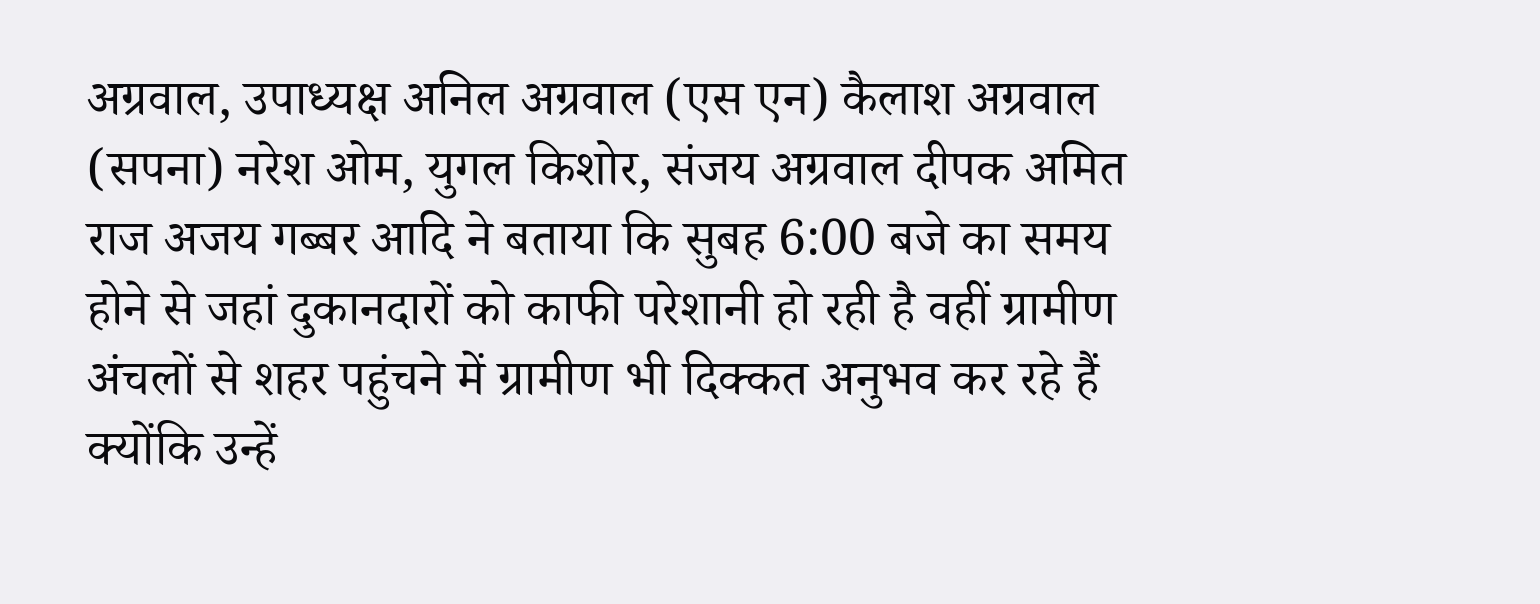अग्रवाल, उपाध्यक्ष अनिल अग्रवाल (एस एन) कैलाश अग्रवाल (सपना) नरेश ओम, युगल किशोर, संजय अग्रवाल दीपक अमित राज अजय गब्बर आदि ने बताया कि सुबह 6:00 बजे का समय होने से जहां दुकानदारों को काफी परेशानी हो रही है वहीं ग्रामीण अंचलों से शहर पहुंचने में ग्रामीण भी दिक्कत अनुभव कर रहे हैं क्योंकि उन्हें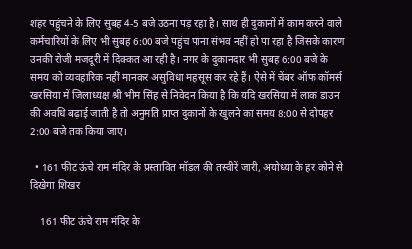शहर पहुंचने के लिए सुबह 4-5 बजे उठना पड़ रहा है। साथ ही दुकानों में काम करने वाले कर्मचारियों के लिए भी सुबह 6:00 बजे पहुंच पाना संभव नहीं हो पा रहा है जिसके कारण उनकी रोजी मजदूरी में दिक्कत आ रही है। नगर के दुकानदार भी सुबह 6:00 बजे के समय को व्यवहारिक नहीं मानकर असुविधा महसूस कर रहे हैं। ऐसे में चेंबर ऑफ कॉमर्स खरसिया में जिलाध्यक्ष श्री भीम सिंह से निवेदन किया है कि यदि खरसिया में लाक डाउन की अवधि बढ़ाई जाती है तो अनुमति प्राप्त दुकानों के खुलने का समय 8:00 से दोपहर 2:00 बजे तक किया जाए।

  • 161 फीट ऊंचे राम मंदिर के प्रस्तावित मॉडल की तस्वीरें जारी, अयोध्या के हर कोने से दिखेगा शिखर

    161 फीट ऊंचे राम मंदिर के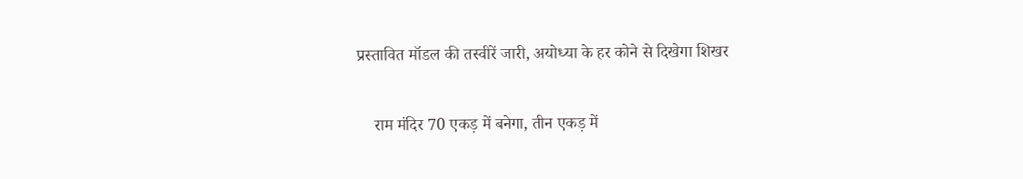प्रस्तावित मॉडल की तस्वीरें जारी, अयोध्या के हर कोने से दिखेगा शिखर

    राम मंदिर 70 एकड़ में बनेगा, तीन एकड़ में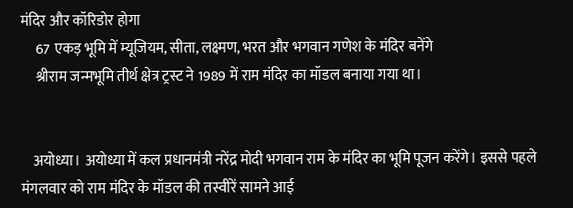मंदिर और कॉरिडोर होगा
     67 एकड़ भूमि में म्यूजियम, सीता, लक्ष्मण, भरत और भगवान गणेश के मंदिर बनेंगे
     श्रीराम जन्मभूमि तीर्थ क्षेत्र ट्रस्ट ने 1989 में राम मंदिर का मॉडल बनाया गया था।


    अयोध्या। अयोध्या में कल प्रधानमंत्री नरेंद्र मोदी भगवान राम के मंदिर का भूमि पूजन करेंगे। इससे पहले मंगलवार को राम मंदिर के मॉडल की तस्वीरें सामने आई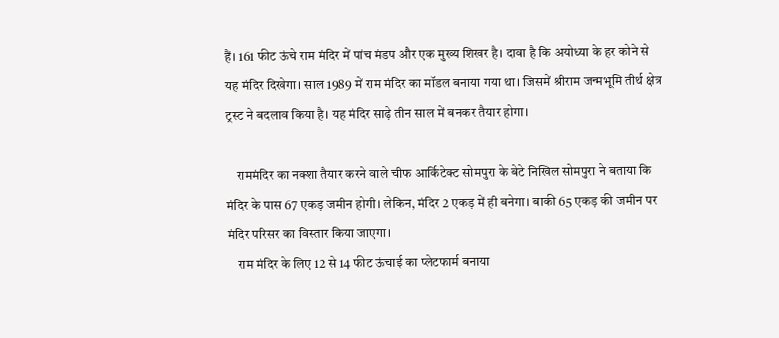हैं। 161 फीट ऊंचे राम मंदिर में पांच मंडप और एक मुख्य शिखर है। दावा है कि अयोध्या के हर कोने से यह मंदिर दिखेगा। साल 1989 में राम मंदिर का मॉडल बनाया गया था। जिसमें श्रीराम जन्मभूमि तीर्थ क्षेत्र ट्रस्ट ने बदलाव किया है। यह मंदिर साढ़े तीन साल में बनकर तैयार होगा।

    राममंदिर का नक्शा तैयार करने वाले चीफ आर्किटेक्ट सोमपुरा के बेटे निखिल सोमपुरा ने बताया कि मंदिर के पास 67 एकड़ जमीन होगी। लेकिन, मंदिर 2 एकड़ में ही बनेगा। बाकी 65 एकड़ की जमीन पर मंदिर परिसर का विस्तार किया जाएगा।
    राम मंदिर के लिए 12 से 14 फीट ऊंचाई का प्लेटफार्म बनाया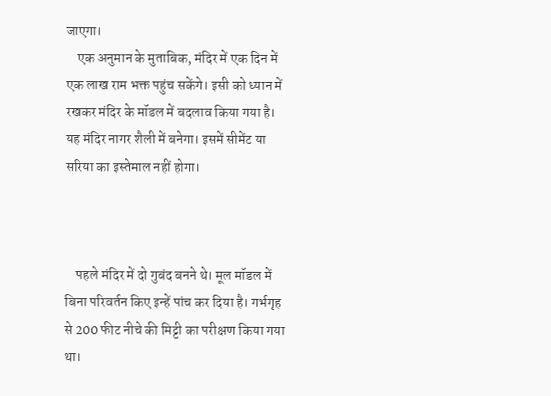जाएगा।
    एक अनुमान के मुताबिक, मंदिर में एक दिन में एक लाख राम भक्त पहुंच सकेंगे। इसी को ध्यान में रखकर मंदिर के मॉडल में बदलाव किया गया है। यह मंदिर नागर शैली में बनेगा। इसमें सीमेंट या सरिया का इस्तेमाल नहीं होगा।



    पहले मंदिर में दो गुबंद बनने थे। मूल मॉडल में बिना परिवर्तन किए इन्हें पांच कर दिया है। गर्भगृह से 200 फीट नीचे की मिट्टी का परीक्षण किया गया था।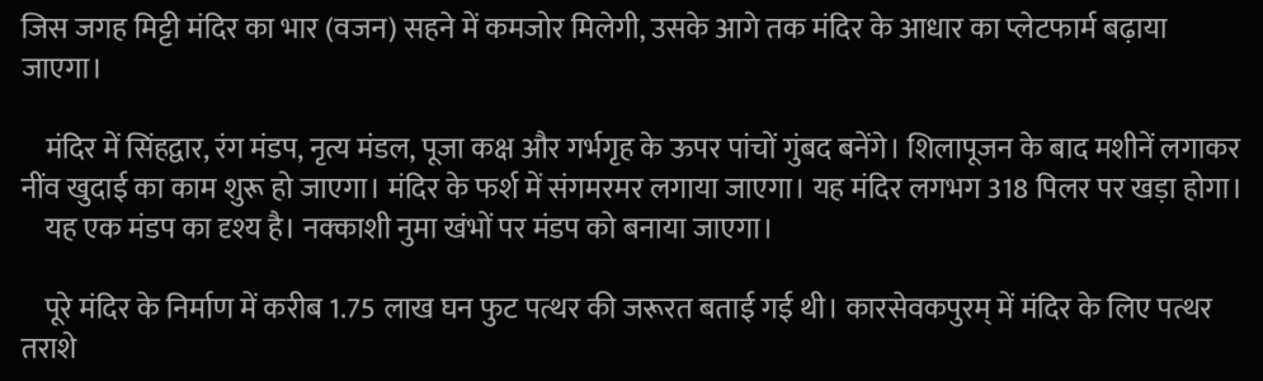जिस जगह मिट्टी मंदिर का भार (वजन) सहने में कमजोर मिलेगी, उसके आगे तक मंदिर के आधार का प्लेटफार्म बढ़ाया जाएगा।

    मंदिर में सिंहद्वार, रंग मंडप, नृत्य मंडल, पूजा कक्ष और गर्भगृह के ऊपर पांचों गुंबद बनेंगे। शिलापूजन के बाद मशीनें लगाकर नींव खुदाई का काम शुरू हो जाएगा। मंदिर के फर्श में संगमरमर लगाया जाएगा। यह मंदिर लगभग 318 पिलर पर खड़ा होगा।
    यह एक मंडप का दृश्य है। नक्काशी नुमा खंभों पर मंडप को बनाया जाएगा।

    पूरे मंदिर के निर्माण में करीब 1.75 लाख घन फुट पत्थर की जरूरत बताई गई थी। कारसेवकपुरम् में मंदिर के लिए पत्थर तराशे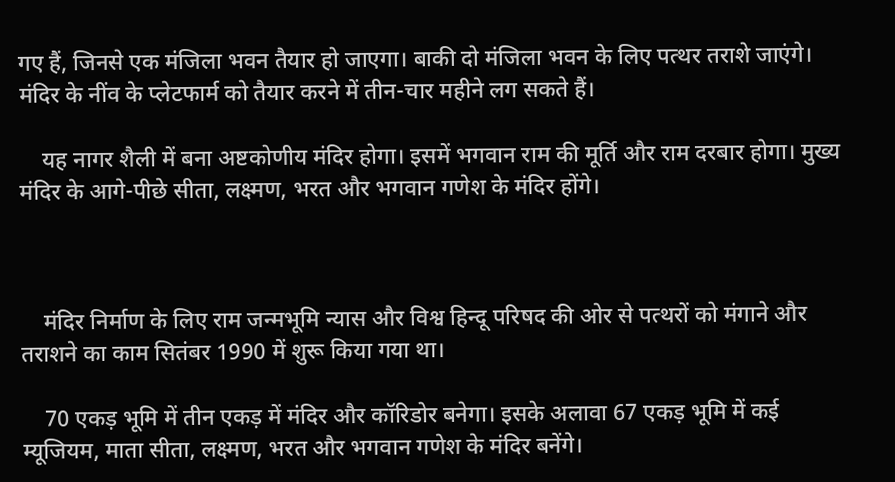गए हैं, जिनसे एक मंजिला भवन तैयार हो जाएगा। बाकी दो मंजिला भवन के लिए पत्थर तराशे जाएंगे। मंदिर के नींव के प्लेटफार्म को तैयार करने में तीन-चार महीने लग सकते हैं।

    यह नागर शैली में बना अष्टकोणीय मंदिर होगा। इसमें भगवान राम की मूर्ति और राम दरबार होगा। मुख्य मंदिर के आगे-पीछे सीता, लक्ष्मण, भरत और भगवान गणेश के मंदिर होंगे।



    मंदिर निर्माण के लिए राम जन्मभूमि न्यास और विश्व हिन्दू परिषद की ओर से पत्थरों को मंगाने और तराशने का काम सितंबर 1990 में शुरू किया गया था।

    70 एकड़ भूमि में तीन एकड़ में मंदिर और कॉरिडोर बनेगा। इसके अलावा 67 एकड़ भूमि में कई म्यूजियम, माता सीता, लक्ष्मण, भरत और भगवान गणेश के मंदिर बनेंगे।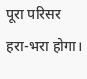पूरा परिसर हरा-भरा होगा।